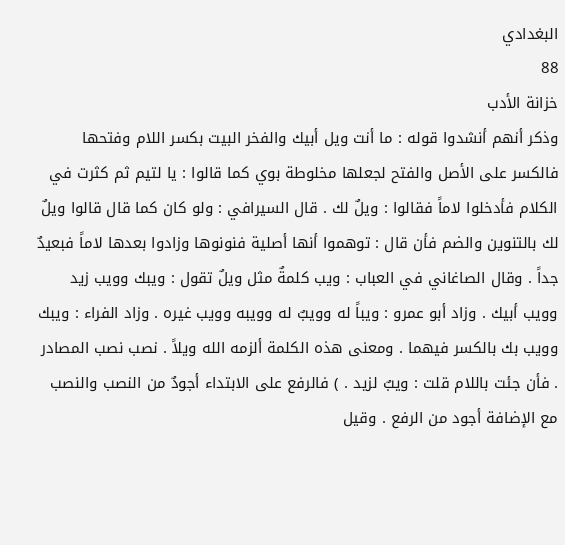البغدادي
88
خزانة الأدب
وذكر أنهم أنشدوا قوله : ما أنت ويل أبيك والفخر البيت بكسر اللام وفتحها فالكسر على الأصل والفتح لجعلها مخلوطة بوي كما قالوا : يا لتيم ثم كثرت في الكلام فأدخلوا لاماً فقالوا : ويلٌ لك . قال السيرافي : ولو كان كما قال قالوا ويلٌ لك بالتنوين والضم فأن قال : توهموا أنها أصلية فنونوها وزادوا بعدها لاماً فبعيدٌ جداً . وقال الصاغاني في العباب : ويب كلمةٌ مثل ويلٌ تقول : ويبك وويب زيد وويب أبيك . وزاد أبو عمرو : ويباً له وويبٌ له وويبه وويب غيره . وزاد الفراء : ويبك وويب بك بالكسر فيهما . ومعنى هذه الكلمة ألزمه الله ويلاً . نصب نصب المصادر . فأن جئت باللام قلت : ويبٌ لزيد . ) فالرفع على الابتداء أجودٌ من النصب والنصب مع الإضافة أجود من الرفع . وقيل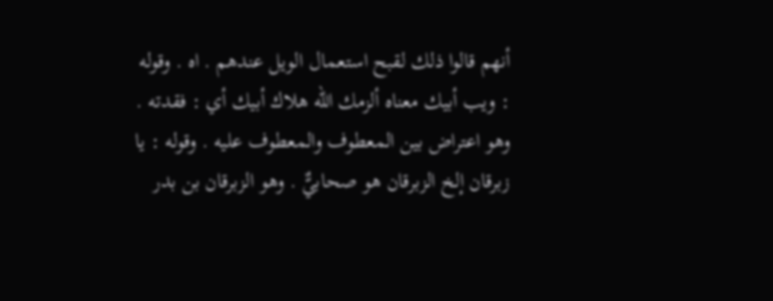أنهم قالوا ذلك لقبح استعمال الويل عندهم . اه . وقوله : ويب أبيك معناه ألزمك الله هلاك أبيك أي : فقدته . وهو اعتراض بين المعطوف والمعطوف عليه . وقوله : يا زبرقان إلخ الزبرقان هو صحابيٌّ . وهو الزبرقان بن بدر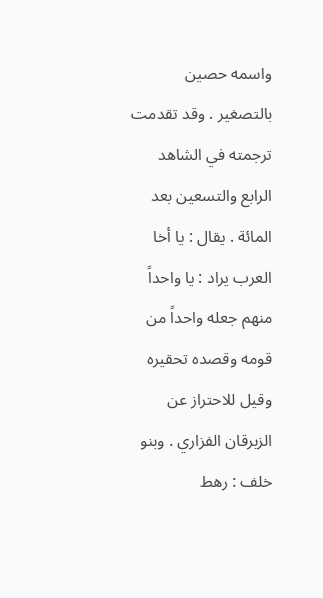واسمه حصين بالتصغير . وقد تقدمت ترجمته في الشاهد الرابع والتسعين بعد المائة . يقال : يا أخا العرب يراد : يا واحداً منهم جعله واحداً من قومه وقصده تحقيره وقيل للاحتراز عن الزبرقان الفزاري . وبنو خلف : رهط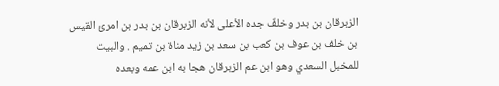الزبرقان بن بدر وخلفٌ جده الأعلى لأنه الزبرقان بن بدر بن امرئ القيس بن خلف بن عوف بن كعب بن سعد بن زيد مناة بن تميم . والبيت للمخبل السعدي وهو ابن عم الزبرقان هجا به ابن عمه وبعده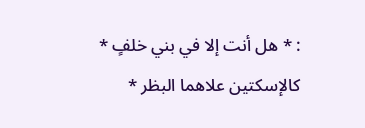: * هل أنت إلا في بني خلفٍ * كالإسكتين علاهما البظر *